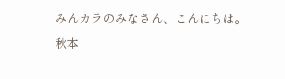みんカラのみなさん、こんにちは。
秋本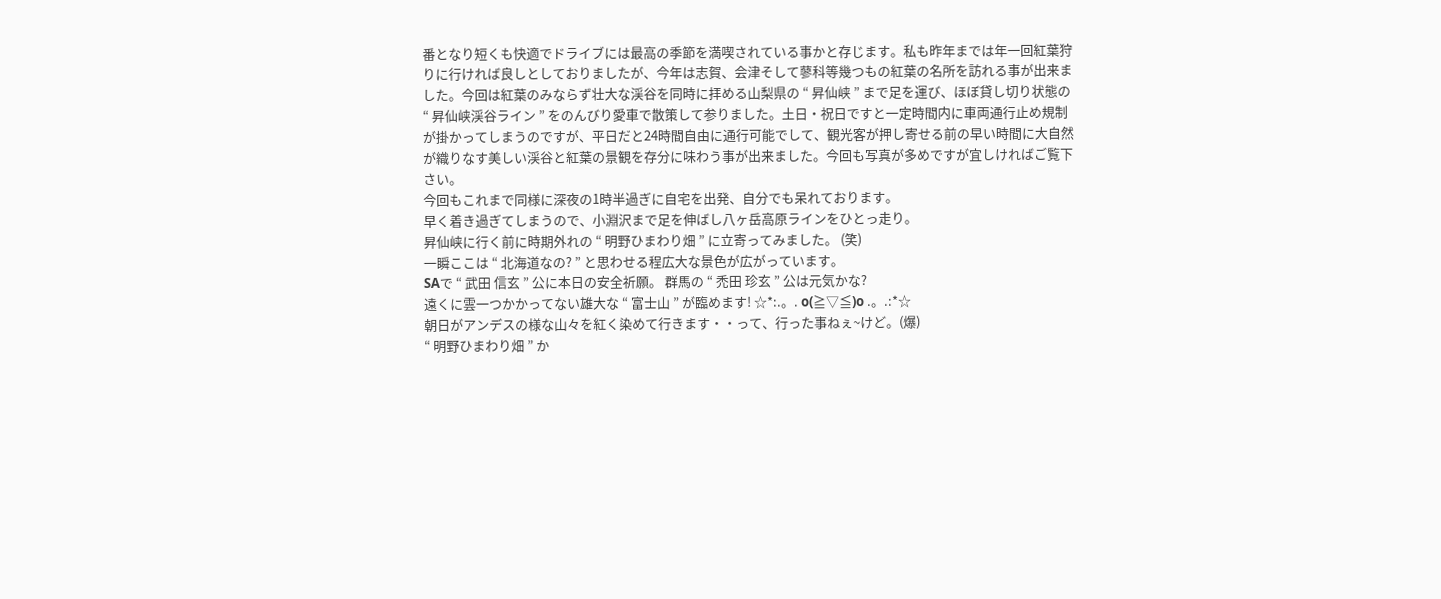番となり短くも快適でドライブには最高の季節を満喫されている事かと存じます。私も昨年までは年一回紅葉狩りに行ければ良しとしておりましたが、今年は志賀、会津そして蓼科等幾つもの紅葉の名所を訪れる事が出来ました。今回は紅葉のみならず壮大な渓谷を同時に拝める山梨県の “ 昇仙峡 ” まで足を運び、ほぼ貸し切り状態の “ 昇仙峡渓谷ライン ” をのんびり愛車で散策して参りました。土日・祝日ですと一定時間内に車両通行止め規制が掛かってしまうのですが、平日だと24時間自由に通行可能でして、観光客が押し寄せる前の早い時間に大自然が織りなす美しい渓谷と紅葉の景観を存分に味わう事が出来ました。今回も写真が多めですが宜しければご覧下さい。
今回もこれまで同様に深夜の1時半過ぎに自宅を出発、自分でも呆れております。
早く着き過ぎてしまうので、小淵沢まで足を伸ばし八ヶ岳高原ラインをひとっ走り。
昇仙峡に行く前に時期外れの “ 明野ひまわり畑 ” に立寄ってみました。 (笑)
一瞬ここは “ 北海道なの? ” と思わせる程広大な景色が広がっています。
SAで “ 武田 信玄 ” 公に本日の安全祈願。 群馬の “ 禿田 珍玄 ” 公は元気かな?
遠くに雲一つかかってない雄大な “ 富士山 ” が臨めます! ☆*:.。. o(≧▽≦)o .。.:*☆
朝日がアンデスの様な山々を紅く染めて行きます・・って、行った事ねぇ~けど。(爆)
“ 明野ひまわり畑 ” か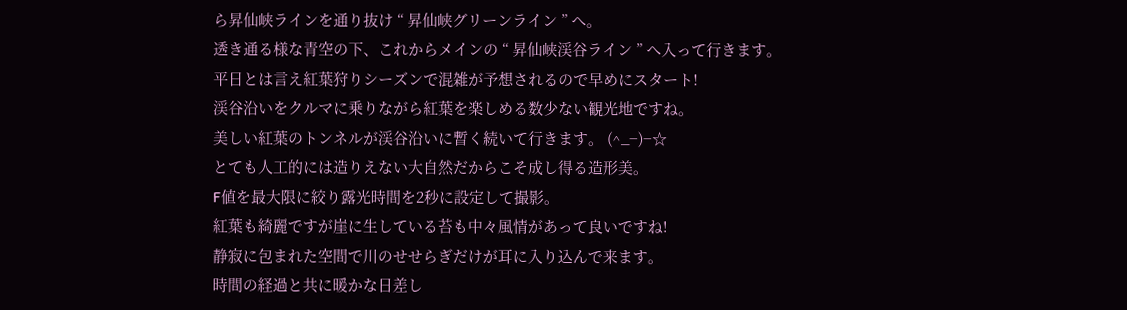ら昇仙峡ラインを通り抜け “ 昇仙峡グリーンライン ” へ。
透き通る様な青空の下、これからメインの “ 昇仙峡渓谷ライン ” へ入って行きます。
平日とは言え紅葉狩りシーズンで混雑が予想されるので早めにスタート!
渓谷沿いをクルマに乗りながら紅葉を楽しめる数少ない観光地ですね。
美しい紅葉のトンネルが渓谷沿いに暫く続いて行きます。 (^_−)−☆
とても人工的には造りえない大自然だからこそ成し得る造形美。
F値を最大限に絞り露光時間を2秒に設定して撮影。
紅葉も綺麗ですが崖に生している苔も中々風情があって良いですね!
静寂に包まれた空間で川のせせらぎだけが耳に入り込んで来ます。
時間の経過と共に暖かな日差し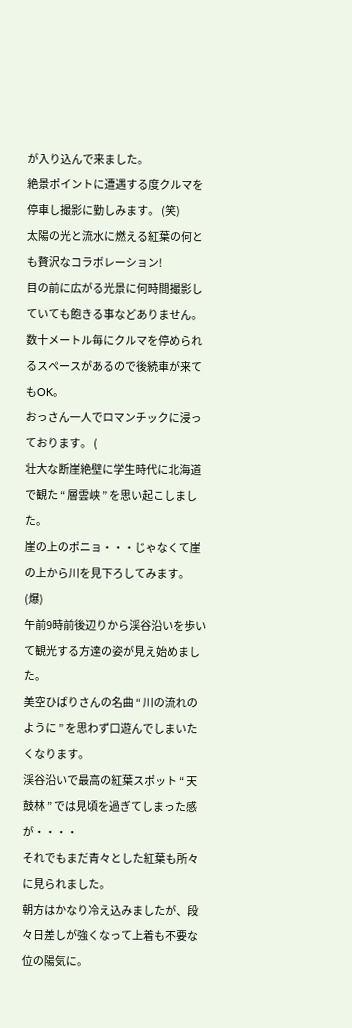が入り込んで来ました。
絶景ポイントに遭遇する度クルマを停車し撮影に勤しみます。 (笑)
太陽の光と流水に燃える紅葉の何とも贅沢なコラボレーション!
目の前に広がる光景に何時間撮影していても飽きる事などありません。
数十メートル毎にクルマを停められるスペースがあるので後続車が来てもOK。
おっさん一人でロマンチックに浸っております。 (
壮大な断崖絶壁に学生時代に北海道で観た “ 層雲峡 ” を思い起こしました。
崖の上のポニョ・・・じゃなくて崖の上から川を見下ろしてみます。 (爆)
午前9時前後辺りから渓谷沿いを歩いて観光する方達の姿が見え始めました。
美空ひばりさんの名曲 “ 川の流れのように ” を思わず口遊んでしまいたくなります。
渓谷沿いで最高の紅葉スポット “ 天鼓林 ” では見頃を過ぎてしまった感が・・・・
それでもまだ青々とした紅葉も所々に見られました。
朝方はかなり冷え込みましたが、段々日差しが強くなって上着も不要な位の陽気に。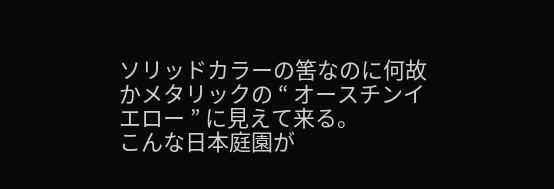ソリッドカラーの筈なのに何故かメタリックの “ オースチンイエロー ” に見えて来る。
こんな日本庭園が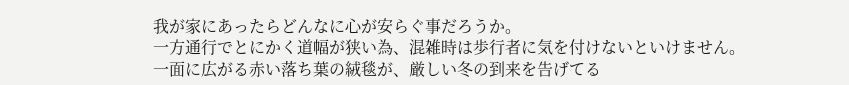我が家にあったらどんなに心が安らぐ事だろうか。
一方通行でとにかく道幅が狭い為、混雑時は歩行者に気を付けないといけません。
一面に広がる赤い落ち葉の絨毯が、厳しい冬の到来を告げてる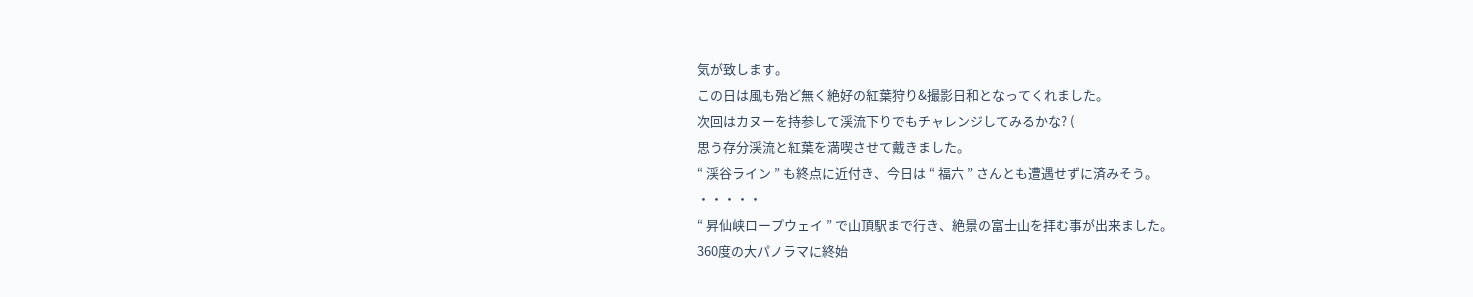気が致します。
この日は風も殆ど無く絶好の紅葉狩り&撮影日和となってくれました。
次回はカヌーを持参して渓流下りでもチャレンジしてみるかな? (
思う存分渓流と紅葉を満喫させて戴きました。
“ 渓谷ライン ” も終点に近付き、今日は “ 福六 ” さんとも遭遇せずに済みそう。
・・・・・
“ 昇仙峡ロープウェイ ” で山頂駅まで行き、絶景の富士山を拝む事が出来ました。
360度の大パノラマに終始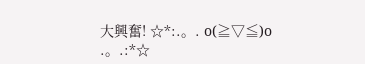大興奮! ☆*:.。. o(≧▽≦)o .。.:*☆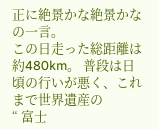正に絶景かな絶景かなの一言。
この日走った総距離は約480km。 普段は日頃の行いが悪く、これまで世界遺産の
“ 富士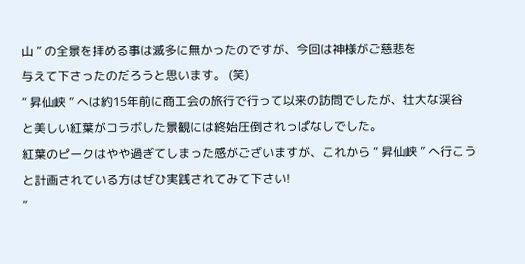山 ” の全景を拝める事は滅多に無かったのですが、今回は神様がご慈悲を
与えて下さったのだろうと思います。 (笑)
“ 昇仙峡 ” へは約15年前に商工会の旅行で行って以来の訪問でしたが、壮大な渓谷
と美しい紅葉がコラボした景観には終始圧倒されっぱなしでした。
紅葉のピークはやや過ぎてしまった感がございますが、これから “ 昇仙峡 ” へ行こう
と計画されている方はぜひ実践されてみて下さい!
“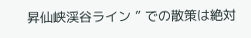昇仙峡渓谷ライン ” での散策は絶対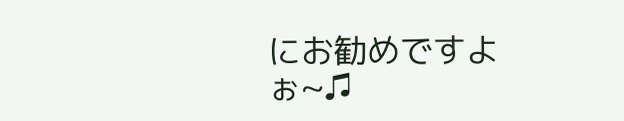にお勧めですよぉ~♫